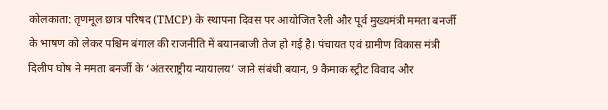कोलकाता: तृणमूल छात्र परिषद (TMCP) के स्थापना दिवस पर आयोजित रैली और पूर्व मुख्यमंत्री ममता बनर्जी के भाषण को लेकर पश्चिम बंगाल की राजनीति में बयानबाजी तेज हो गई है। पंचायत एवं ग्रामीण विकास मंत्री दिलीप घोष ने ममता बनर्जी के ‘अंतरराष्ट्रीय न्यायालय’ जाने संबंधी बयान, 9 कैमाक स्ट्रीट विवाद और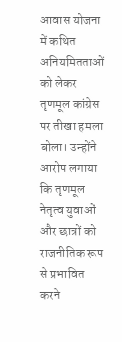आवास योजना में कथित अनियमितताओं को लेकर तृणमूल कांग्रेस पर तीखा हमला बोला। उन्होंने आरोप लगाया कि तृणमूल नेतृत्व युवाओं और छात्रों को राजनीतिक रूप से प्रभावित करने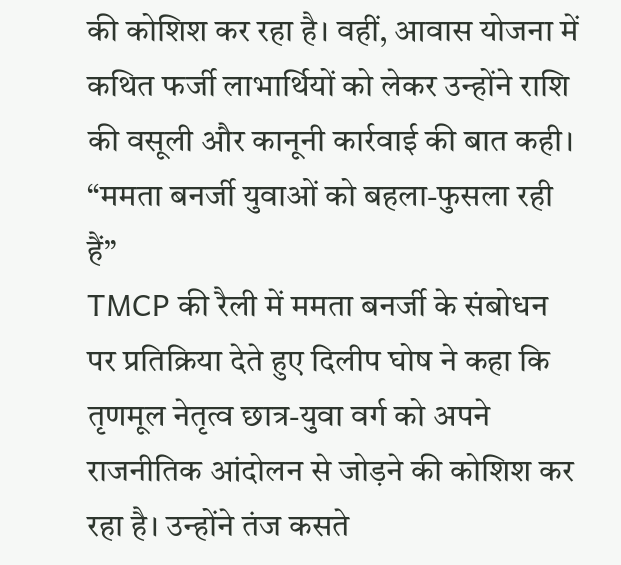की कोशिश कर रहा है। वहीं, आवास योजना में कथित फर्जी लाभार्थियों को लेकर उन्होंने राशि की वसूली और कानूनी कार्रवाई की बात कही।
“ममता बनर्जी युवाओं को बहला-फुसला रही हैं”
TMCP की रैली में ममता बनर्जी के संबोधन पर प्रतिक्रिया देते हुए दिलीप घोष ने कहा कि तृणमूल नेतृत्व छात्र-युवा वर्ग को अपने राजनीतिक आंदोलन से जोड़ने की कोशिश कर रहा है। उन्होंने तंज कसते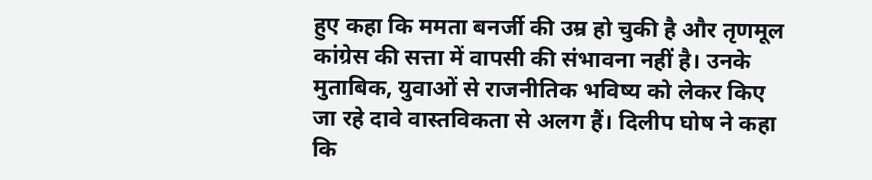हुए कहा कि ममता बनर्जी की उम्र हो चुकी है और तृणमूल कांग्रेस की सत्ता में वापसी की संभावना नहीं है। उनके मुताबिक, युवाओं से राजनीतिक भविष्य को लेकर किए जा रहे दावे वास्तविकता से अलग हैं। दिलीप घोष ने कहा कि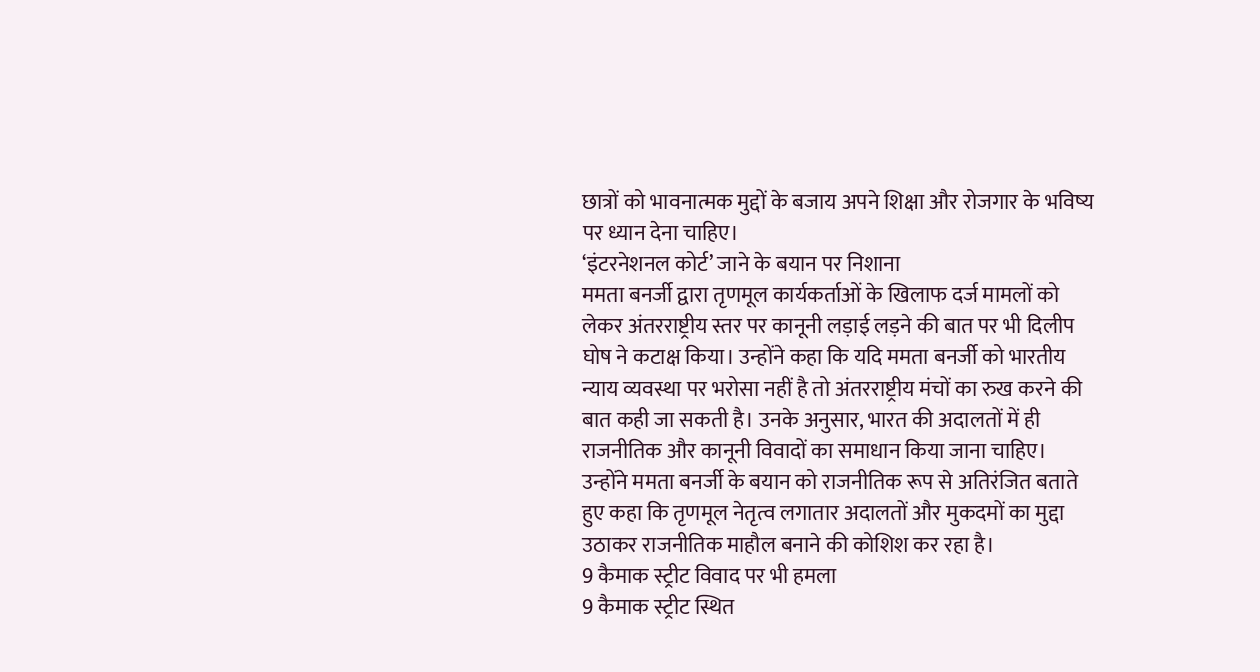छात्रों को भावनात्मक मुद्दों के बजाय अपने शिक्षा और रोजगार के भविष्य पर ध्यान देना चाहिए।
‘इंटरनेशनल कोर्ट’ जाने के बयान पर निशाना
ममता बनर्जी द्वारा तृणमूल कार्यकर्ताओं के खिलाफ दर्ज मामलों को लेकर अंतरराष्ट्रीय स्तर पर कानूनी लड़ाई लड़ने की बात पर भी दिलीप घोष ने कटाक्ष किया। उन्होंने कहा कि यदि ममता बनर्जी को भारतीय न्याय व्यवस्था पर भरोसा नहीं है तो अंतरराष्ट्रीय मंचों का रुख करने की बात कही जा सकती है। उनके अनुसार, भारत की अदालतों में ही राजनीतिक और कानूनी विवादों का समाधान किया जाना चाहिए। उन्होंने ममता बनर्जी के बयान को राजनीतिक रूप से अतिरंजित बताते हुए कहा कि तृणमूल नेतृत्व लगातार अदालतों और मुकदमों का मुद्दा उठाकर राजनीतिक माहौल बनाने की कोशिश कर रहा है।
9 कैमाक स्ट्रीट विवाद पर भी हमला
9 कैमाक स्ट्रीट स्थित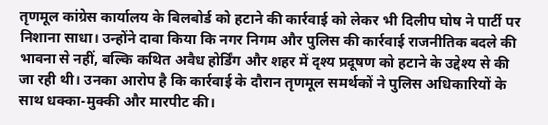तृणमूल कांग्रेस कार्यालय के बिलबोर्ड को हटाने की कार्रवाई को लेकर भी दिलीप घोष ने पार्टी पर निशाना साधा। उन्होंने दावा किया कि नगर निगम और पुलिस की कार्रवाई राजनीतिक बदले की भावना से नहीं, बल्कि कथित अवैध होर्डिंग और शहर में दृश्य प्रदूषण को हटाने के उद्देश्य से की जा रही थी। उनका आरोप है कि कार्रवाई के दौरान तृणमूल समर्थकों ने पुलिस अधिकारियों के साथ धक्का-मुक्की और मारपीट की।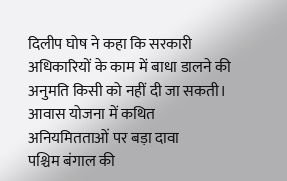दिलीप घोष ने कहा कि सरकारी अधिकारियों के काम में बाधा डालने की अनुमति किसी को नहीं दी जा सकती।
आवास योजना में कथित अनियमितताओं पर बड़ा दावा
पश्चिम बंगाल की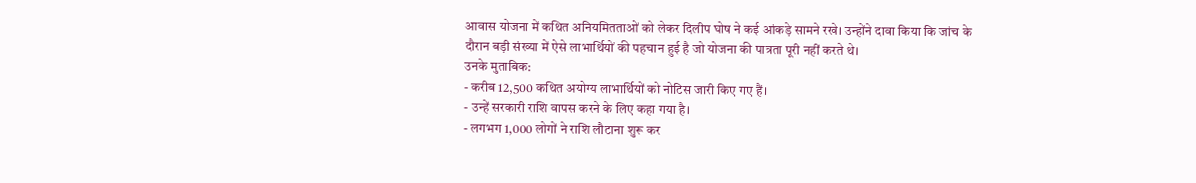आवास योजना में कथित अनियमितताओं को लेकर दिलीप घोष ने कई आंकड़े सामने रखे। उन्होंने दावा किया कि जांच के दौरान बड़ी संख्या में ऐसे लाभार्थियों की पहचान हुई है जो योजना की पात्रता पूरी नहीं करते थे।
उनके मुताबिक:
- करीब 12,500 कथित अयोग्य लाभार्थियों को नोटिस जारी किए गए हैं।
- उन्हें सरकारी राशि वापस करने के लिए कहा गया है।
- लगभग 1,000 लोगों ने राशि लौटाना शुरू कर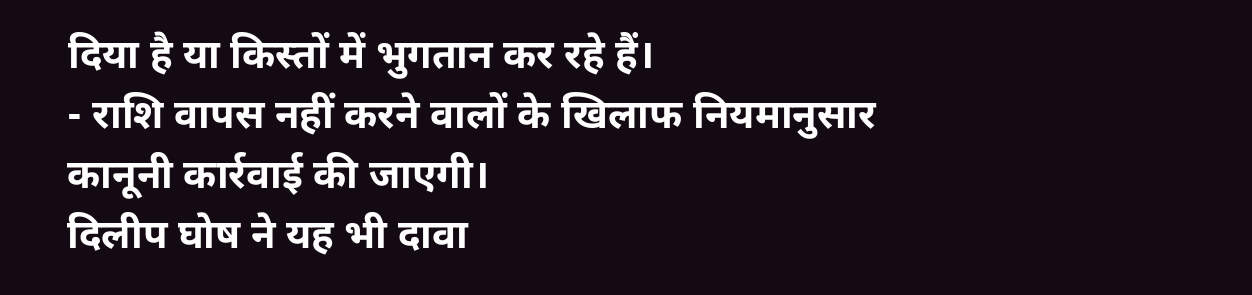दिया है या किस्तों में भुगतान कर रहे हैं।
- राशि वापस नहीं करने वालों के खिलाफ नियमानुसार कानूनी कार्रवाई की जाएगी।
दिलीप घोष ने यह भी दावा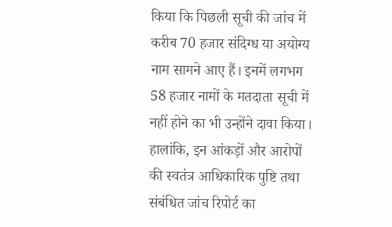किया कि पिछली सूची की जांच में करीब 70 हजार संदिग्ध या अयोग्य नाम सामने आए हैं। इनमें लगभग 58 हजार नामों के मतदाता सूची में नहीं होने का भी उन्होंने दावा किया। हालांकि, इन आंकड़ों और आरोपों की स्वतंत्र आधिकारिक पुष्टि तथा संबंधित जांच रिपोर्ट का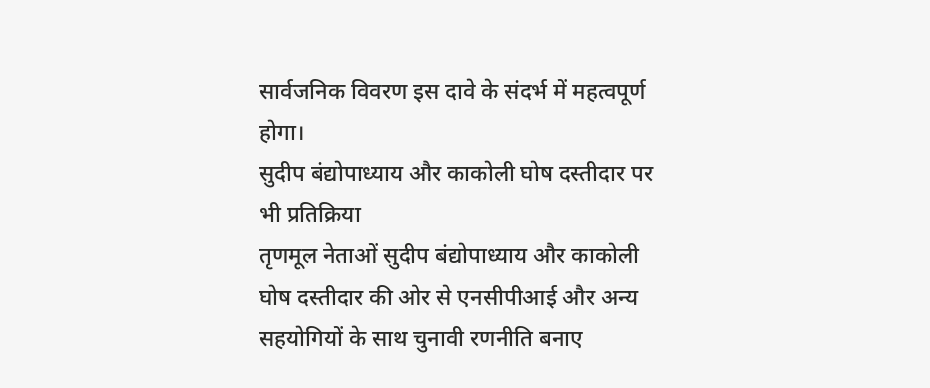सार्वजनिक विवरण इस दावे के संदर्भ में महत्वपूर्ण होगा।
सुदीप बंद्योपाध्याय और काकोली घोष दस्तीदार पर भी प्रतिक्रिया
तृणमूल नेताओं सुदीप बंद्योपाध्याय और काकोली घोष दस्तीदार की ओर से एनसीपीआई और अन्य सहयोगियों के साथ चुनावी रणनीति बनाए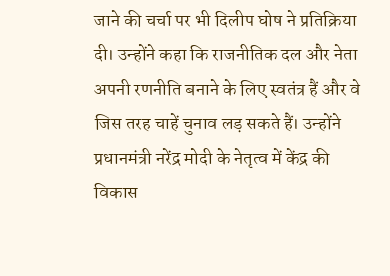जाने की चर्चा पर भी दिलीप घोष ने प्रतिक्रिया दी। उन्होंने कहा कि राजनीतिक दल और नेता अपनी रणनीति बनाने के लिए स्वतंत्र हैं और वे जिस तरह चाहें चुनाव लड़ सकते हैं। उन्होंने प्रधानमंत्री नरेंद्र मोदी के नेतृत्व में केंद्र की विकास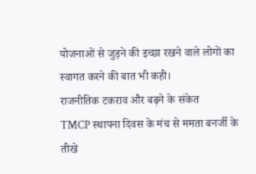योजनाओं से जुड़ने की इच्छा रखने वाले लोगों का स्वागत करने की बात भी कही।
राजनीतिक टकराव और बढ़ने के संकेत
TMCP स्थापना दिवस के मंच से ममता बनर्जी के तीखे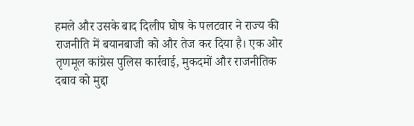हमले और उसके बाद दिलीप घोष के पलटवार ने राज्य की राजनीति में बयानबाजी को और तेज कर दिया है। एक ओर तृणमूल कांग्रेस पुलिस कार्रवाई, मुकदमों और राजनीतिक दबाव को मुद्दा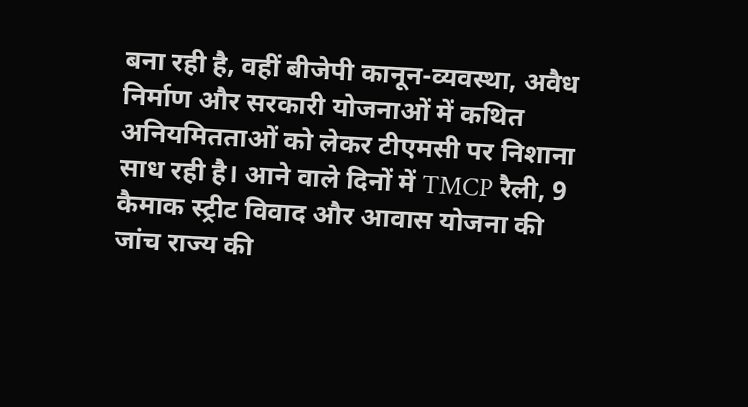बना रही है, वहीं बीजेपी कानून-व्यवस्था, अवैध निर्माण और सरकारी योजनाओं में कथित अनियमितताओं को लेकर टीएमसी पर निशाना साध रही है। आने वाले दिनों में TMCP रैली, 9 कैमाक स्ट्रीट विवाद और आवास योजना की जांच राज्य की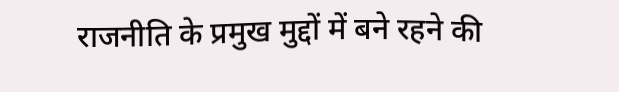राजनीति के प्रमुख मुद्दों में बने रहने की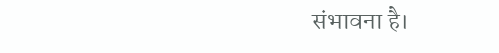संभावना है।